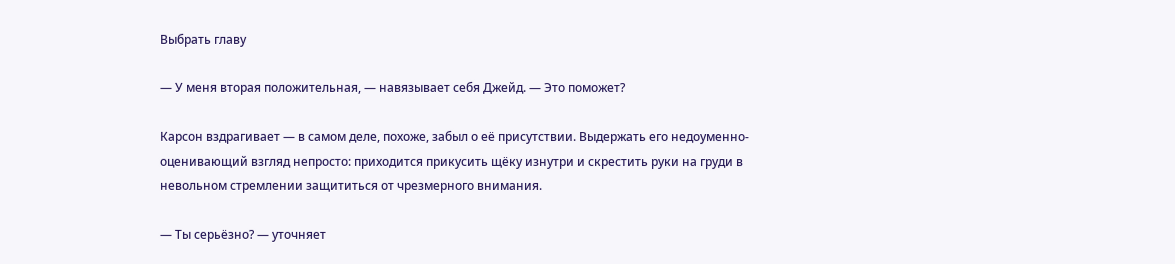Выбрать главу

— У меня вторая положительная, — навязывает себя Джейд. — Это поможет?

Карсон вздрагивает — в самом деле, похоже, забыл о её присутствии. Выдержать его недоуменно-оценивающий взгляд непросто: приходится прикусить щёку изнутри и скрестить руки на груди в невольном стремлении защититься от чрезмерного внимания.

— Ты серьёзно? — уточняет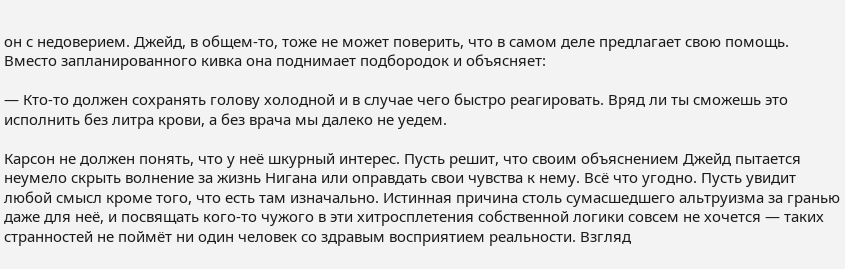он с недоверием. Джейд, в общем-то, тоже не может поверить, что в самом деле предлагает свою помощь. Вместо запланированного кивка она поднимает подбородок и объясняет:

— Кто-то должен сохранять голову холодной и в случае чего быстро реагировать. Вряд ли ты сможешь это исполнить без литра крови, а без врача мы далеко не уедем.

Карсон не должен понять, что у неё шкурный интерес. Пусть решит, что своим объяснением Джейд пытается неумело скрыть волнение за жизнь Нигана или оправдать свои чувства к нему. Всё что угодно. Пусть увидит любой смысл кроме того, что есть там изначально. Истинная причина столь сумасшедшего альтруизма за гранью даже для неё, и посвящать кого-то чужого в эти хитросплетения собственной логики совсем не хочется — таких странностей не поймёт ни один человек со здравым восприятием реальности. Взгляд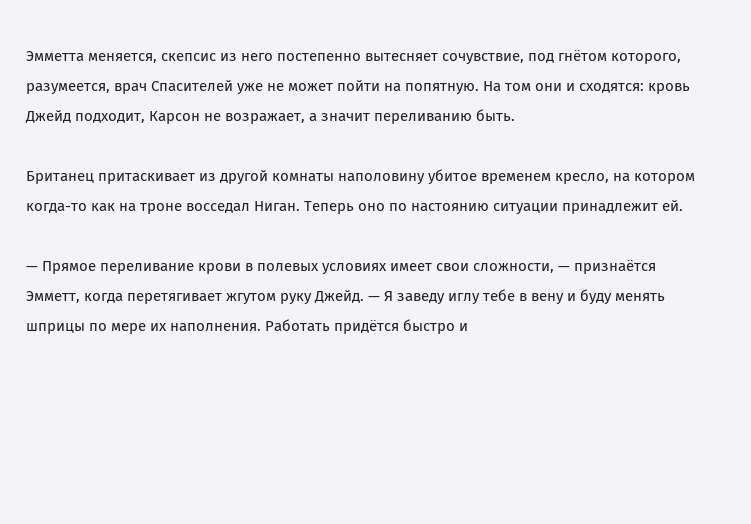Эмметта меняется, скепсис из него постепенно вытесняет сочувствие, под гнётом которого, разумеется, врач Спасителей уже не может пойти на попятную. На том они и сходятся: кровь Джейд подходит, Карсон не возражает, а значит переливанию быть.

Британец притаскивает из другой комнаты наполовину убитое временем кресло, на котором когда-то как на троне восседал Ниган. Теперь оно по настоянию ситуации принадлежит ей.

— Прямое переливание крови в полевых условиях имеет свои сложности, — признаётся Эмметт, когда перетягивает жгутом руку Джейд. — Я заведу иглу тебе в вену и буду менять шприцы по мере их наполнения. Работать придётся быстро и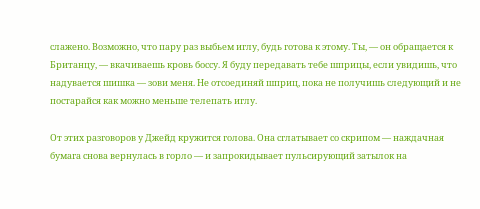слажено. Возможно, что пару раз выбьем иглу, будь готова к этому. Ты, — он обращается к Британцу, — вкачиваешь кровь боссу. Я буду передавать тебе шприцы, если увидишь, что надувается шишка — зови меня. Не отсоединяй шприц, пока не получишь следующий и не постарайся как можно меньше телепать иглу.

От этих разговоров у Джейд кружится голова. Она сглатывает со скрипом — наждачная бумага снова вернулась в горло — и запрокидывает пульсирующий затылок на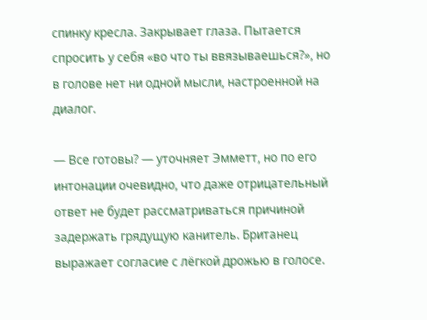спинку кресла. Закрывает глаза. Пытается спросить у себя «во что ты ввязываешься?», но в голове нет ни одной мысли, настроенной на диалог.

— Все готовы? — уточняет Эмметт, но по его интонации очевидно, что даже отрицательный ответ не будет рассматриваться причиной задержать грядущую канитель. Британец выражает согласие с лёгкой дрожью в голосе.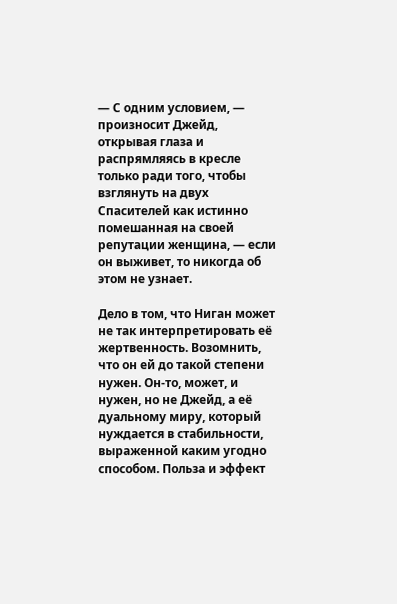— С одним условием, — произносит Джейд, открывая глаза и распрямляясь в кресле только ради того, чтобы взглянуть на двух Спасителей как истинно помешанная на своей репутации женщина, — если он выживет, то никогда об этом не узнает.

Дело в том, что Ниган может не так интерпретировать её жертвенность. Возомнить, что он ей до такой степени нужен. Он-то, может, и нужен, но не Джейд, а её дуальному миру, который нуждается в стабильности, выраженной каким угодно способом. Польза и эффект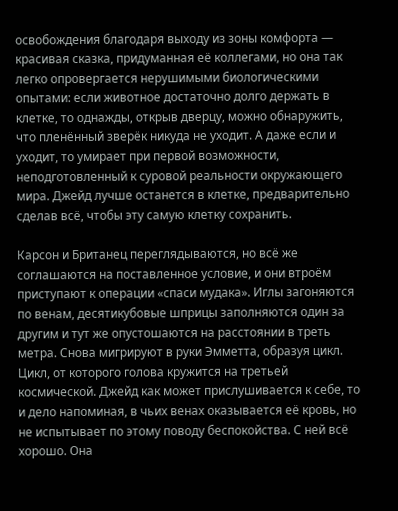освобождения благодаря выходу из зоны комфорта — красивая сказка, придуманная её коллегами, но она так легко опровергается нерушимыми биологическими опытами: если животное достаточно долго держать в клетке, то однажды, открыв дверцу, можно обнаружить, что пленённый зверёк никуда не уходит. А даже если и уходит, то умирает при первой возможности, неподготовленный к суровой реальности окружающего мира. Джейд лучше останется в клетке, предварительно сделав всё, чтобы эту самую клетку сохранить.

Карсон и Британец переглядываются, но всё же соглашаются на поставленное условие, и они втроём приступают к операции «спаси мудака». Иглы загоняются по венам, десятикубовые шприцы заполняются один за другим и тут же опустошаются на расстоянии в треть метра. Снова мигрируют в руки Эмметта, образуя цикл. Цикл, от которого голова кружится на третьей космической. Джейд как может прислушивается к себе, то и дело напоминая, в чьих венах оказывается её кровь, но не испытывает по этому поводу беспокойства. С ней всё хорошо. Она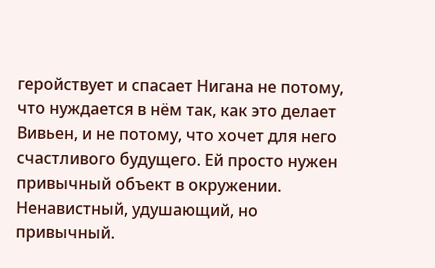геройствует и спасает Нигана не потому, что нуждается в нём так, как это делает Вивьен, и не потому, что хочет для него счастливого будущего. Ей просто нужен привычный объект в окружении. Ненавистный, удушающий, но привычный.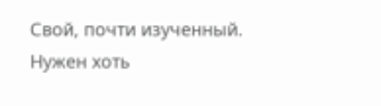Свой, почти изученный. Нужен хоть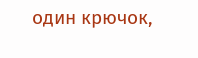один крючок,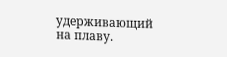удерживающий на плаву.